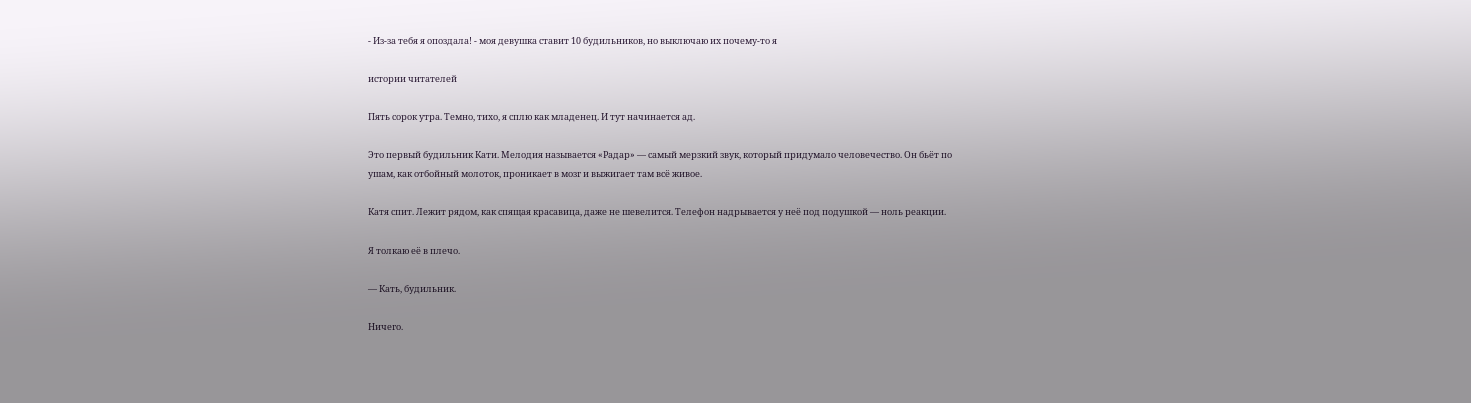- Из-за тебя я опоздала! - моя девушка ставит 10 будильников, но выключаю их почему-то я

истории читателей

Пять сорок утра. Темно, тихо, я сплю как младенец. И тут начинается ад.

Это первый будильник Кати. Мелодия называется «Радар» — самый мерзкий звук, который придумало человечество. Он бьёт по ушам, как отбойный молоток, проникает в мозг и выжигает там всё живое.

Катя спит. Лежит рядом, как спящая красавица, даже не шевелится. Телефон надрывается у неё под подушкой — ноль реакции.

Я толкаю её в плечо.

— Кать, будильник.

Ничего.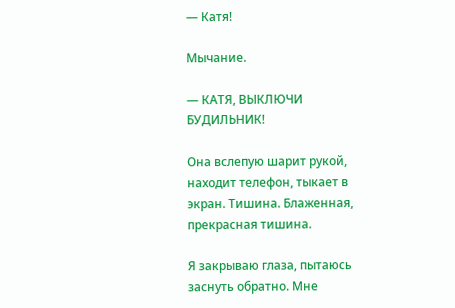— Катя!

Мычание.

— КАТЯ, ВЫКЛЮЧИ БУДИЛЬНИК!

Она вслепую шарит рукой, находит телефон, тыкает в экран. Тишина. Блаженная, прекрасная тишина.

Я закрываю глаза, пытаюсь заснуть обратно. Мне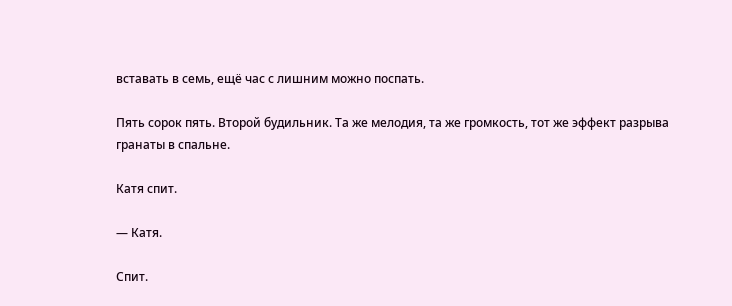вставать в семь, ещё час с лишним можно поспать.

Пять сорок пять. Второй будильник. Та же мелодия, та же громкость, тот же эффект разрыва гранаты в спальне.

Катя спит.

— Катя.

Спит.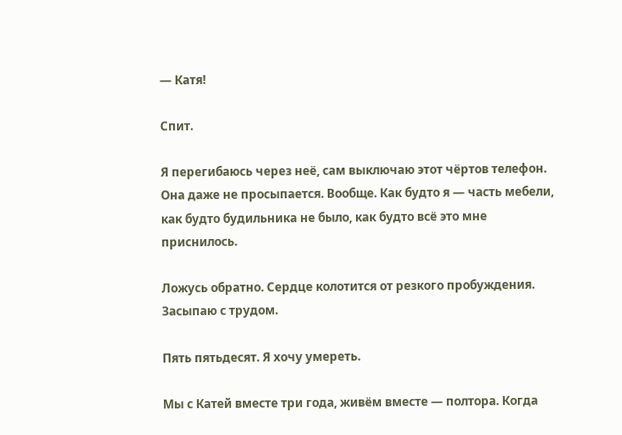— Катя!

Спит.

Я перегибаюсь через неё, сам выключаю этот чёртов телефон. Она даже не просыпается. Вообще. Как будто я — часть мебели, как будто будильника не было, как будто всё это мне приснилось.

Ложусь обратно. Сердце колотится от резкого пробуждения. Засыпаю с трудом.

Пять пятьдесят. Я хочу умереть.

Мы с Катей вместе три года, живём вместе — полтора. Когда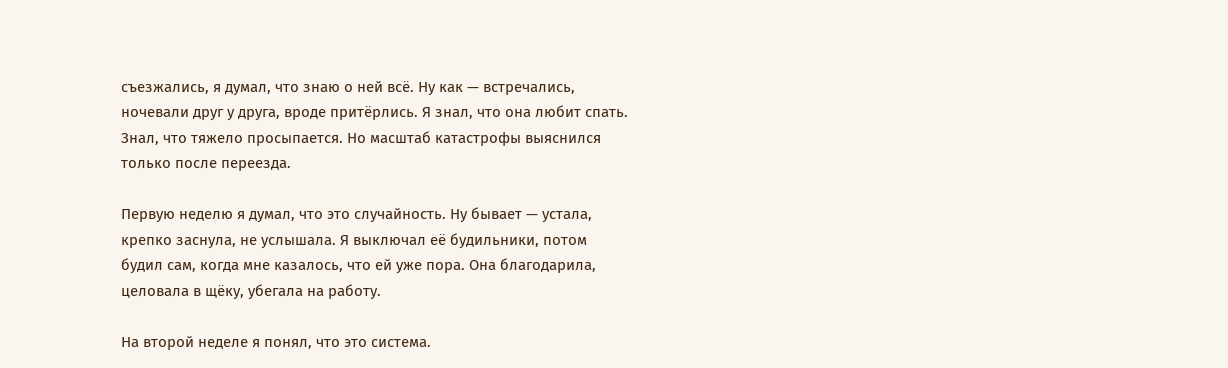съезжались, я думал, что знаю о ней всё. Ну как — встречались, ночевали друг у друга, вроде притёрлись. Я знал, что она любит спать. Знал, что тяжело просыпается. Но масштаб катастрофы выяснился только после переезда.

Первую неделю я думал, что это случайность. Ну бывает — устала, крепко заснула, не услышала. Я выключал её будильники, потом будил сам, когда мне казалось, что ей уже пора. Она благодарила, целовала в щёку, убегала на работу.

На второй неделе я понял, что это система.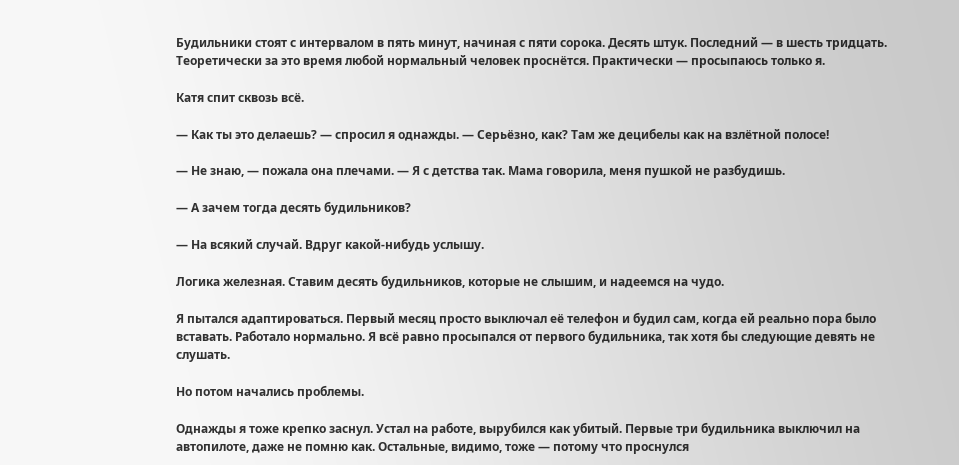Будильники стоят с интервалом в пять минут, начиная с пяти сорока. Десять штук. Последний — в шесть тридцать. Теоретически за это время любой нормальный человек проснётся. Практически — просыпаюсь только я.

Катя спит сквозь всё.

— Как ты это делаешь? — спросил я однажды. — Серьёзно, как? Там же децибелы как на взлётной полосе!

— Не знаю, — пожала она плечами. — Я с детства так. Мама говорила, меня пушкой не разбудишь.

— А зачем тогда десять будильников?

— На всякий случай. Вдруг какой-нибудь услышу.

Логика железная. Ставим десять будильников, которые не слышим, и надеемся на чудо.

Я пытался адаптироваться. Первый месяц просто выключал её телефон и будил сам, когда ей реально пора было вставать. Работало нормально. Я всё равно просыпался от первого будильника, так хотя бы следующие девять не слушать.

Но потом начались проблемы.

Однажды я тоже крепко заснул. Устал на работе, вырубился как убитый. Первые три будильника выключил на автопилоте, даже не помню как. Остальные, видимо, тоже — потому что проснулся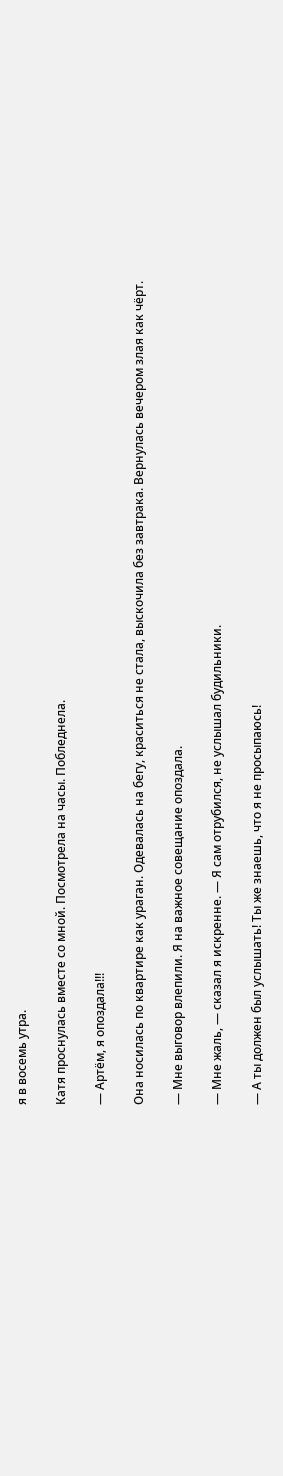я в восемь утра.

Катя проснулась вместе со мной. Посмотрела на часы. Побледнела.

— Артём, я опоздала!!!

Она носилась по квартире как ураган. Одевалась на бегу, краситься не стала, выскочила без завтрака. Вернулась вечером злая как чёрт.

— Мне выговор влепили. Я на важное совещание опоздала.

— Мне жаль, — сказал я искренне. — Я сам отрубился, не услышал будильники.

— А ты должен был услышать! Ты же знаешь, что я не просыпаюсь!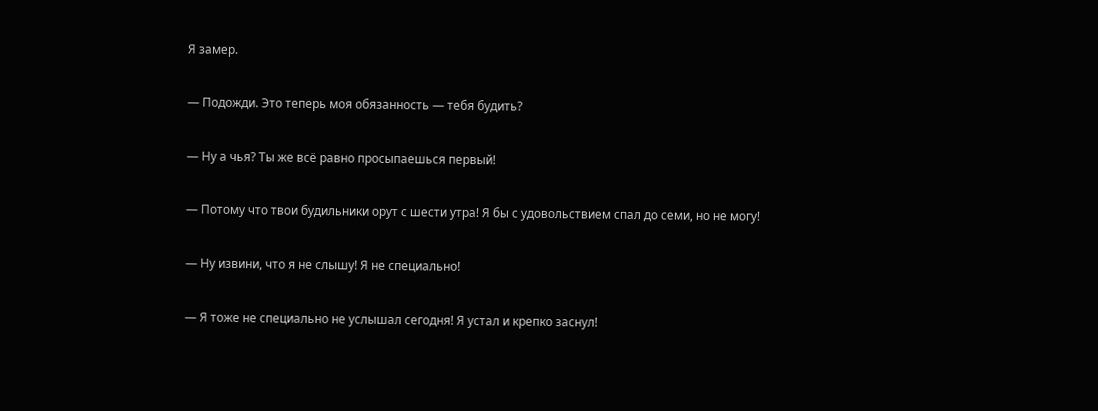Я замер.

— Подожди. Это теперь моя обязанность — тебя будить?

— Ну а чья? Ты же всё равно просыпаешься первый!

— Потому что твои будильники орут с шести утра! Я бы с удовольствием спал до семи, но не могу!

— Ну извини, что я не слышу! Я не специально!

— Я тоже не специально не услышал сегодня! Я устал и крепко заснул!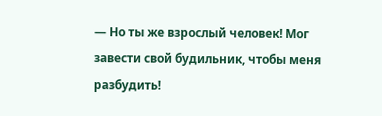— Но ты же взрослый человек! Мог завести свой будильник, чтобы меня разбудить!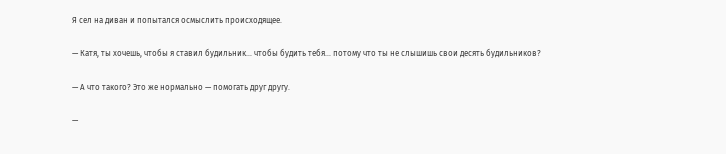Я сел на диван и попытался осмыслить происходящее.

— Катя, ты хочешь, чтобы я ставил будильник... чтобы будить тебя... потому что ты не слышишь свои десять будильников?

— А что такого? Это же нормально — помогать друг другу.

—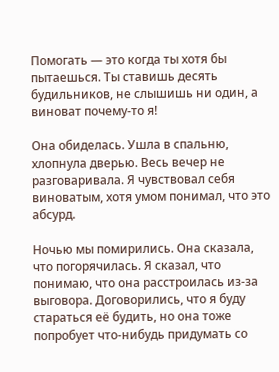Помогать — это когда ты хотя бы пытаешься. Ты ставишь десять будильников, не слышишь ни один, а виноват почему-то я!

Она обиделась. Ушла в спальню, хлопнула дверью. Весь вечер не разговаривала. Я чувствовал себя виноватым, хотя умом понимал, что это абсурд.

Ночью мы помирились. Она сказала, что погорячилась. Я сказал, что понимаю, что она расстроилась из-за выговора. Договорились, что я буду стараться её будить, но она тоже попробует что-нибудь придумать со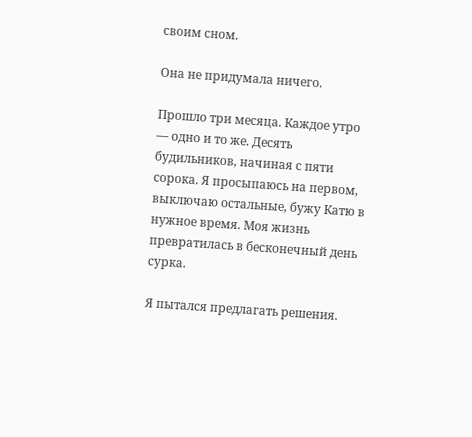своим сном.

Она не придумала ничего.

Прошло три месяца. Каждое утро — одно и то же. Десять будильников, начиная с пяти сорока. Я просыпаюсь на первом, выключаю остальные, бужу Катю в нужное время. Моя жизнь превратилась в бесконечный день сурка.

Я пытался предлагать решения.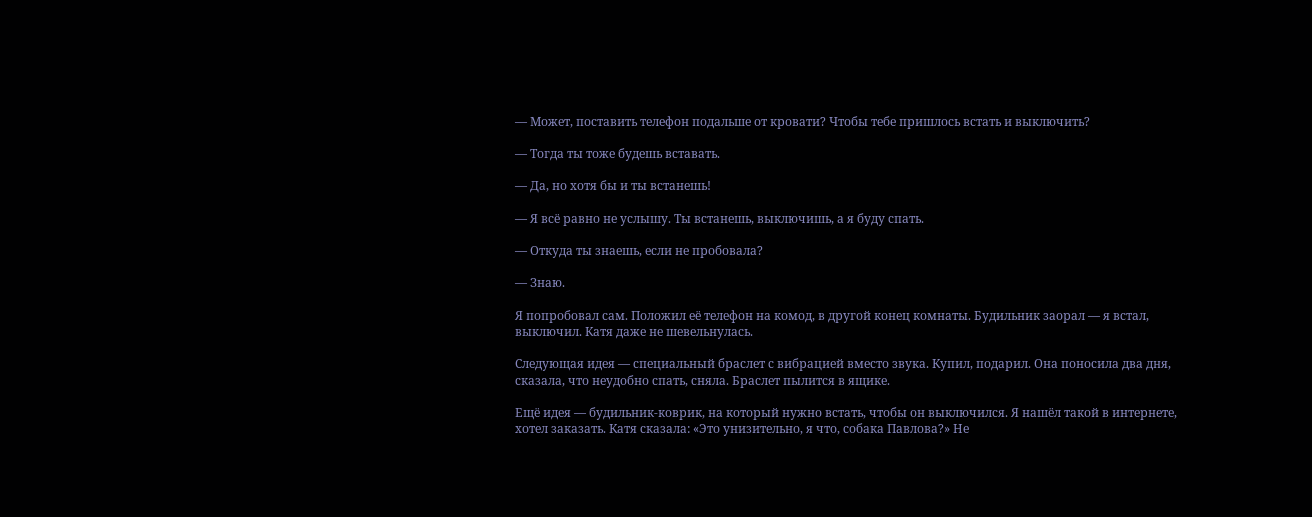— Может, поставить телефон подальше от кровати? Чтобы тебе пришлось встать и выключить?

— Тогда ты тоже будешь вставать.

— Да, но хотя бы и ты встанешь!

— Я всё равно не услышу. Ты встанешь, выключишь, а я буду спать.

— Откуда ты знаешь, если не пробовала?

— Знаю.

Я попробовал сам. Положил её телефон на комод, в другой конец комнаты. Будильник заорал — я встал, выключил. Катя даже не шевельнулась.

Следующая идея — специальный браслет с вибрацией вместо звука. Купил, подарил. Она поносила два дня, сказала, что неудобно спать, сняла. Браслет пылится в ящике.

Ещё идея — будильник-коврик, на который нужно встать, чтобы он выключился. Я нашёл такой в интернете, хотел заказать. Катя сказала: «Это унизительно, я что, собака Павлова?» Не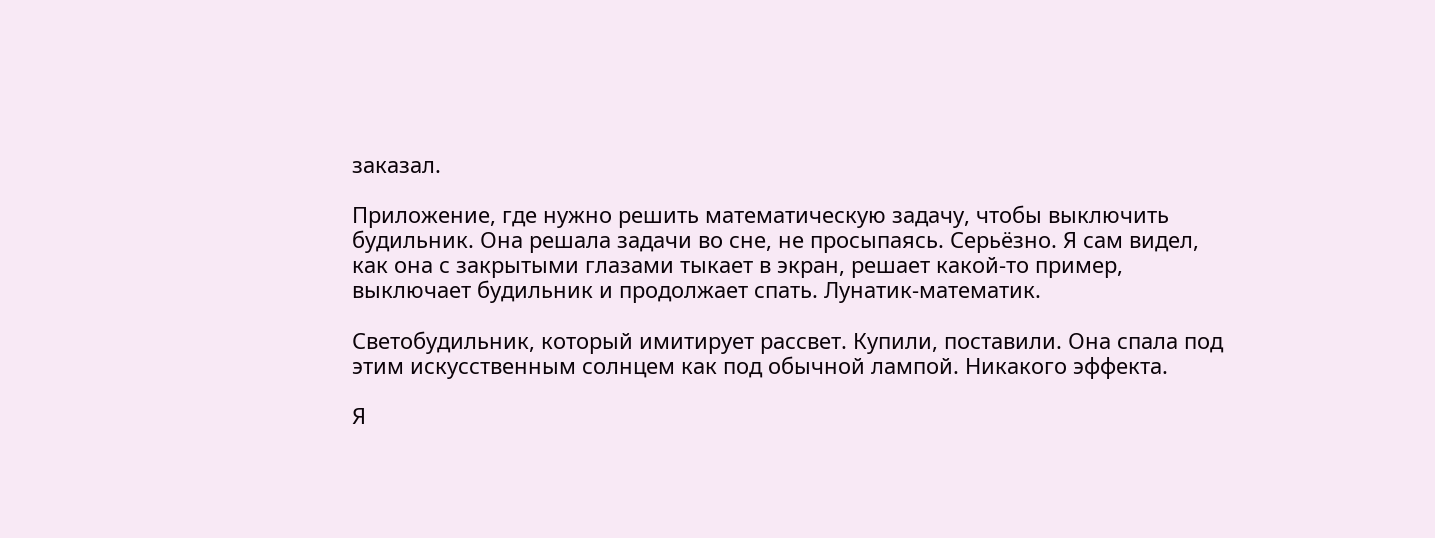заказал.

Приложение, где нужно решить математическую задачу, чтобы выключить будильник. Она решала задачи во сне, не просыпаясь. Серьёзно. Я сам видел, как она с закрытыми глазами тыкает в экран, решает какой-то пример, выключает будильник и продолжает спать. Лунатик-математик.

Светобудильник, который имитирует рассвет. Купили, поставили. Она спала под этим искусственным солнцем как под обычной лампой. Никакого эффекта.

Я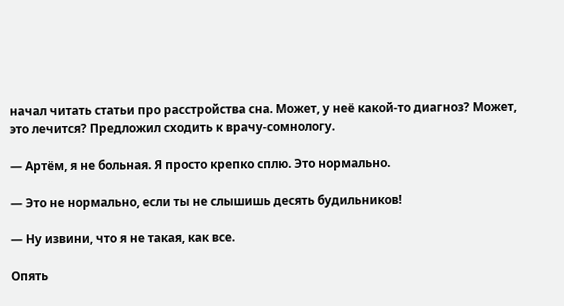начал читать статьи про расстройства сна. Может, у неё какой-то диагноз? Может, это лечится? Предложил сходить к врачу-сомнологу.

— Артём, я не больная. Я просто крепко сплю. Это нормально.

— Это не нормально, если ты не слышишь десять будильников!

— Ну извини, что я не такая, как все.

Опять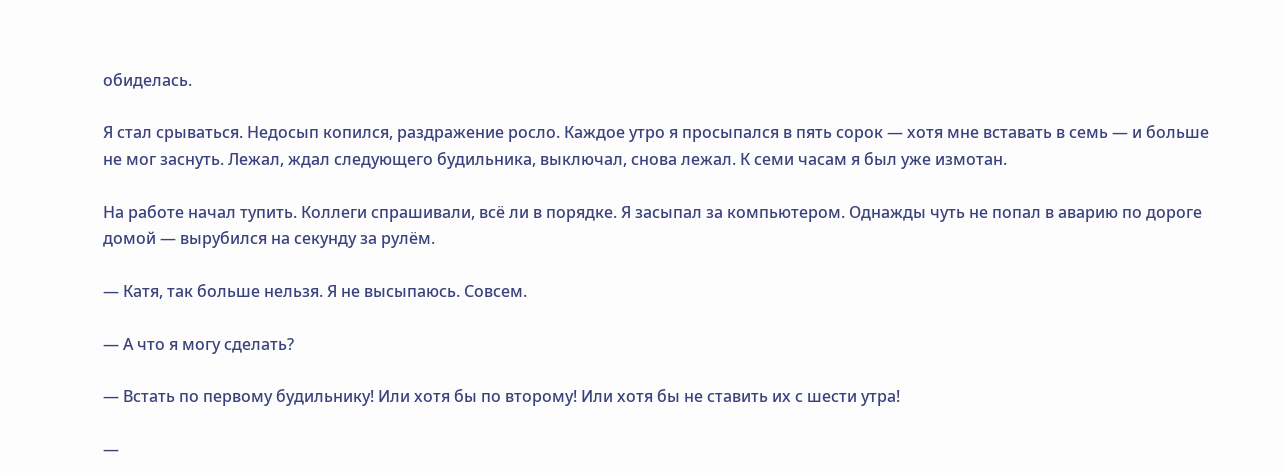обиделась.

Я стал срываться. Недосып копился, раздражение росло. Каждое утро я просыпался в пять сорок — хотя мне вставать в семь — и больше не мог заснуть. Лежал, ждал следующего будильника, выключал, снова лежал. К семи часам я был уже измотан.

На работе начал тупить. Коллеги спрашивали, всё ли в порядке. Я засыпал за компьютером. Однажды чуть не попал в аварию по дороге домой — вырубился на секунду за рулём.

— Катя, так больше нельзя. Я не высыпаюсь. Совсем.

— А что я могу сделать?

— Встать по первому будильнику! Или хотя бы по второму! Или хотя бы не ставить их с шести утра!

—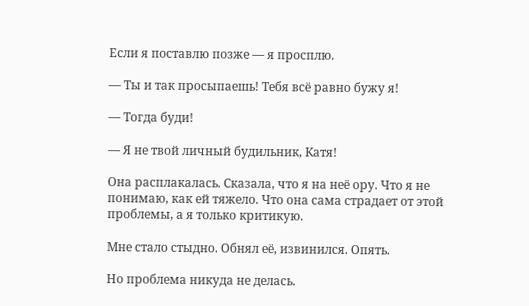Если я поставлю позже — я просплю.

— Ты и так просыпаешь! Тебя всё равно бужу я!

— Тогда буди!

— Я не твой личный будильник, Катя!

Она расплакалась. Сказала, что я на неё ору. Что я не понимаю, как ей тяжело. Что она сама страдает от этой проблемы, а я только критикую.

Мне стало стыдно. Обнял её, извинился. Опять.

Но проблема никуда не делась.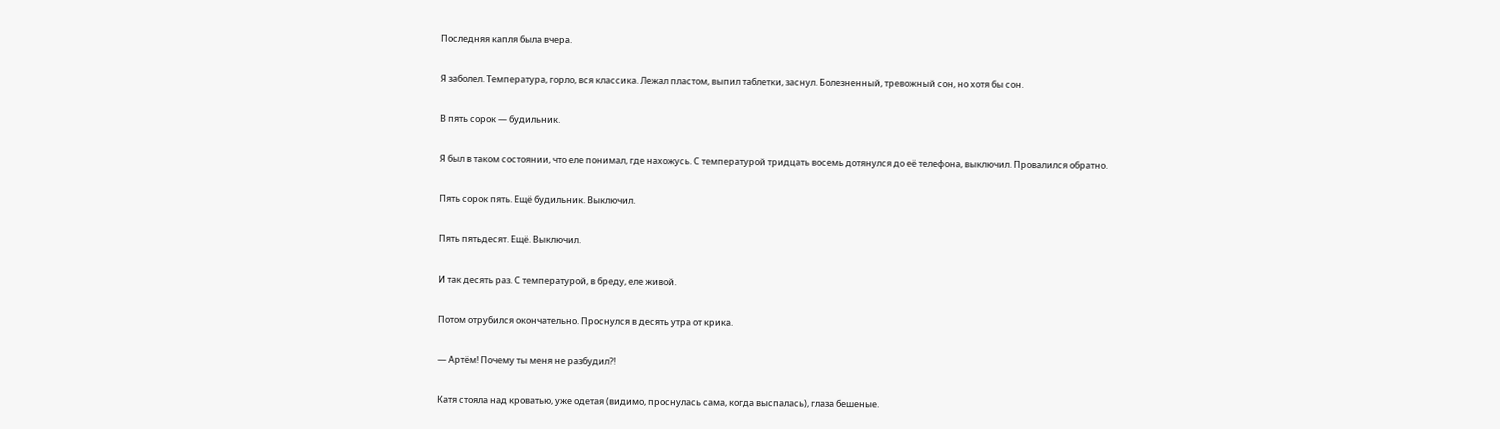Последняя капля была вчера.

Я заболел. Температура, горло, вся классика. Лежал пластом, выпил таблетки, заснул. Болезненный, тревожный сон, но хотя бы сон.

В пять сорок — будильник.

Я был в таком состоянии, что еле понимал, где нахожусь. С температурой тридцать восемь дотянулся до её телефона, выключил. Провалился обратно.

Пять сорок пять. Ещё будильник. Выключил.

Пять пятьдесят. Ещё. Выключил.

И так десять раз. С температурой, в бреду, еле живой.

Потом отрубился окончательно. Проснулся в десять утра от крика.

— Артём! Почему ты меня не разбудил?!

Катя стояла над кроватью, уже одетая (видимо, проснулась сама, когда выспалась), глаза бешеные.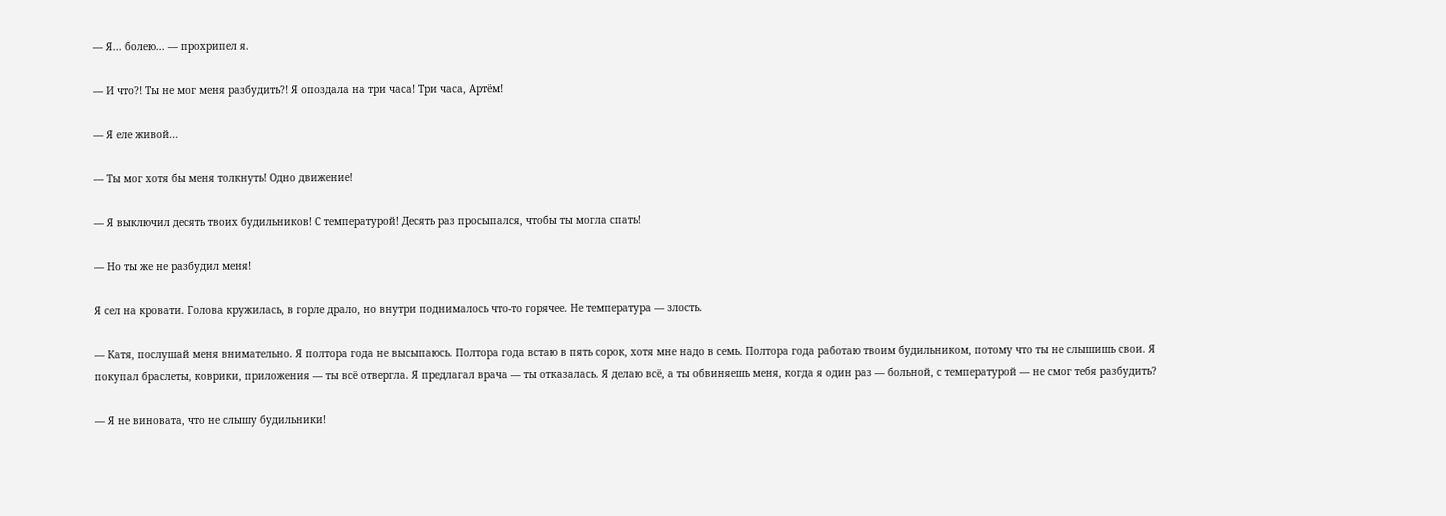— Я... болею... — прохрипел я.

— И что?! Ты не мог меня разбудить?! Я опоздала на три часа! Три часа, Артём!

— Я еле живой...

— Ты мог хотя бы меня толкнуть! Одно движение!

— Я выключил десять твоих будильников! С температурой! Десять раз просыпался, чтобы ты могла спать!

— Но ты же не разбудил меня!

Я сел на кровати. Голова кружилась, в горле драло, но внутри поднималось что-то горячее. Не температура — злость.

— Катя, послушай меня внимательно. Я полтора года не высыпаюсь. Полтора года встаю в пять сорок, хотя мне надо в семь. Полтора года работаю твоим будильником, потому что ты не слышишь свои. Я покупал браслеты, коврики, приложения — ты всё отвергла. Я предлагал врача — ты отказалась. Я делаю всё, а ты обвиняешь меня, когда я один раз — больной, с температурой — не смог тебя разбудить?

— Я не виновата, что не слышу будильники!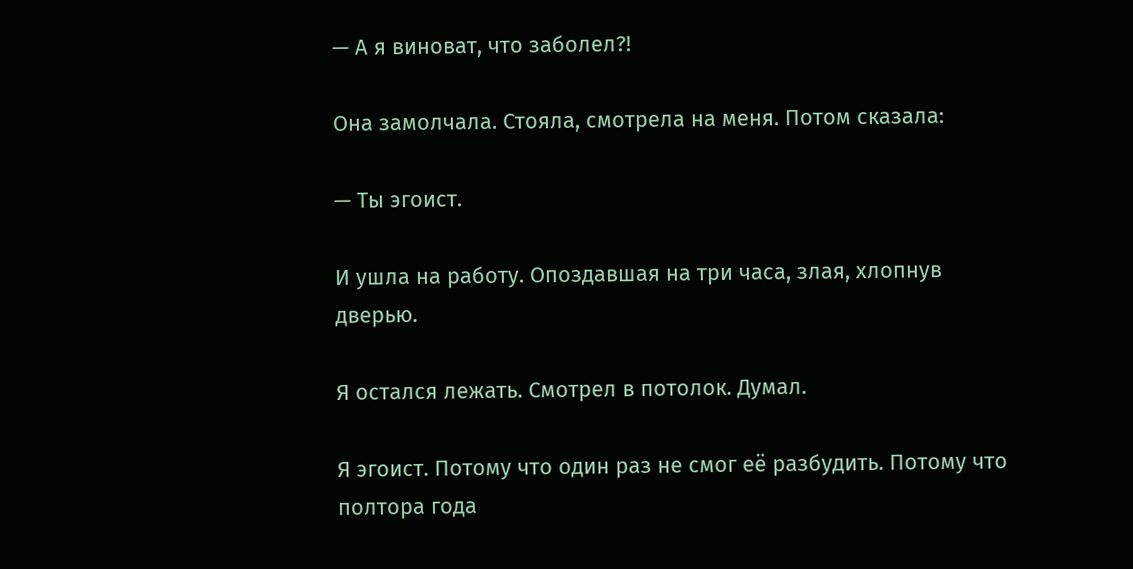— А я виноват, что заболел?!

Она замолчала. Стояла, смотрела на меня. Потом сказала:

— Ты эгоист.

И ушла на работу. Опоздавшая на три часа, злая, хлопнув дверью.

Я остался лежать. Смотрел в потолок. Думал.

Я эгоист. Потому что один раз не смог её разбудить. Потому что полтора года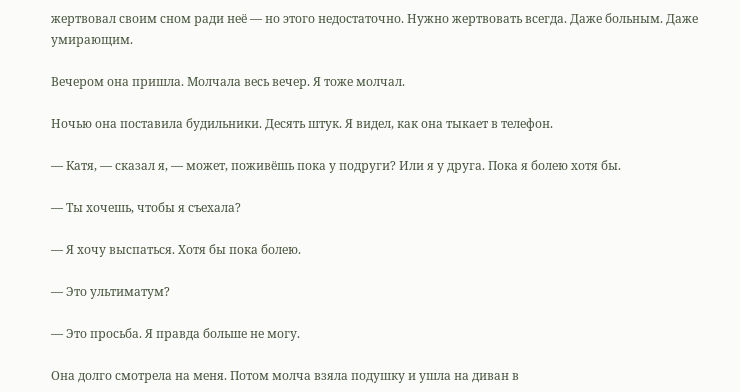жертвовал своим сном ради неё — но этого недостаточно. Нужно жертвовать всегда. Даже больным. Даже умирающим.

Вечером она пришла. Молчала весь вечер. Я тоже молчал.

Ночью она поставила будильники. Десять штук. Я видел, как она тыкает в телефон.

— Катя, — сказал я, — может, поживёшь пока у подруги? Или я у друга. Пока я болею хотя бы.

— Ты хочешь, чтобы я съехала?

— Я хочу выспаться. Хотя бы пока болею.

— Это ультиматум?

— Это просьба. Я правда больше не могу.

Она долго смотрела на меня. Потом молча взяла подушку и ушла на диван в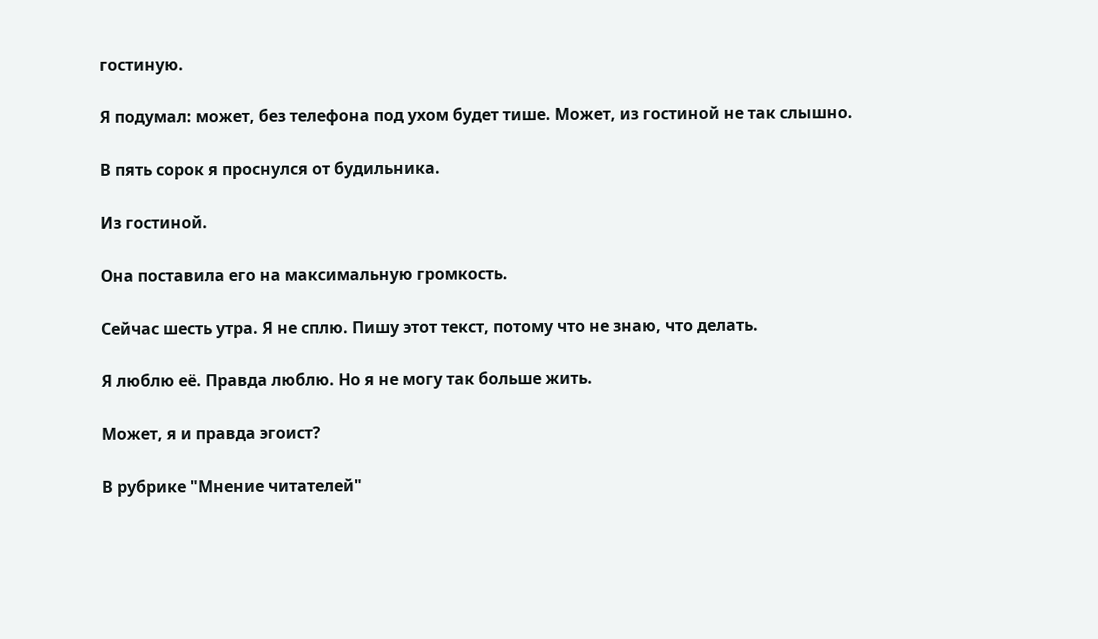гостиную.

Я подумал: может, без телефона под ухом будет тише. Может, из гостиной не так слышно.

В пять сорок я проснулся от будильника.

Из гостиной.

Она поставила его на максимальную громкость.

Сейчас шесть утра. Я не сплю. Пишу этот текст, потому что не знаю, что делать.

Я люблю её. Правда люблю. Но я не могу так больше жить.

Может, я и правда эгоист?

В рубрике "Мнение читателей"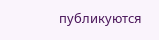публикуются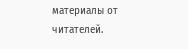материалы от читателей.